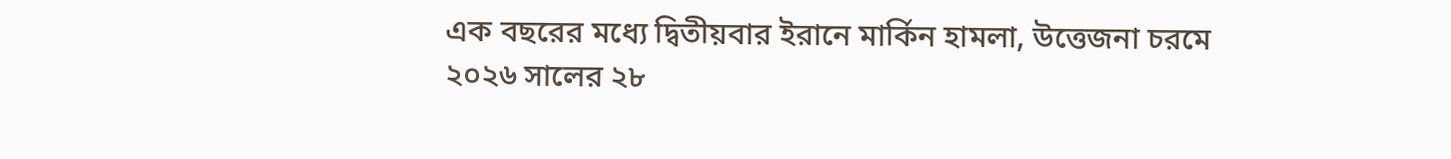এক বছরের মধ্যে দ্বিতীয়বার ইরানে মার্কিন হামলা, উত্তেজনা চরমে
২০২৬ সালের ২৮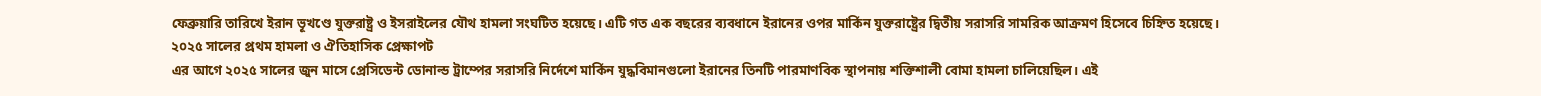ফেব্রুয়ারি তারিখে ইরান ভূখণ্ডে যুক্তরাষ্ট্র ও ইসরাইলের যৌথ হামলা সংঘটিত হয়েছে। এটি গত এক বছরের ব্যবধানে ইরানের ওপর মার্কিন যুক্তরাষ্ট্রের দ্বিতীয় সরাসরি সামরিক আক্রমণ হিসেবে চিহ্নিত হয়েছে।
২০২৫ সালের প্রথম হামলা ও ঐতিহাসিক প্রেক্ষাপট
এর আগে ২০২৫ সালের জুন মাসে প্রেসিডেন্ট ডোনাল্ড ট্রাম্পের সরাসরি নির্দেশে মার্কিন যুদ্ধবিমানগুলো ইরানের তিনটি পারমাণবিক স্থাপনায় শক্তিশালী বোমা হামলা চালিয়েছিল। এই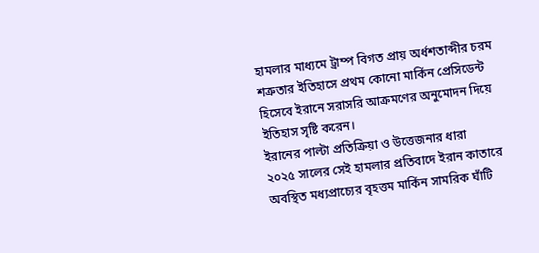হামলার মাধ্যমে ট্রাম্প বিগত প্রায় অর্ধশতাব্দীর চরম শত্রুতার ইতিহাসে প্রথম কোনো মার্কিন প্রেসিডেন্ট হিসেবে ইরানে সরাসরি আক্রমণের অনুমোদন দিয়ে ইতিহাস সৃষ্টি করেন।
ইরানের পাল্টা প্রতিক্রিয়া ও উত্তেজনার ধারা
২০২৫ সালের সেই হামলার প্রতিবাদে ইরান কাতারে অবস্থিত মধ্যপ্রাচ্যের বৃহত্তম মার্কিন সামরিক ঘাঁটি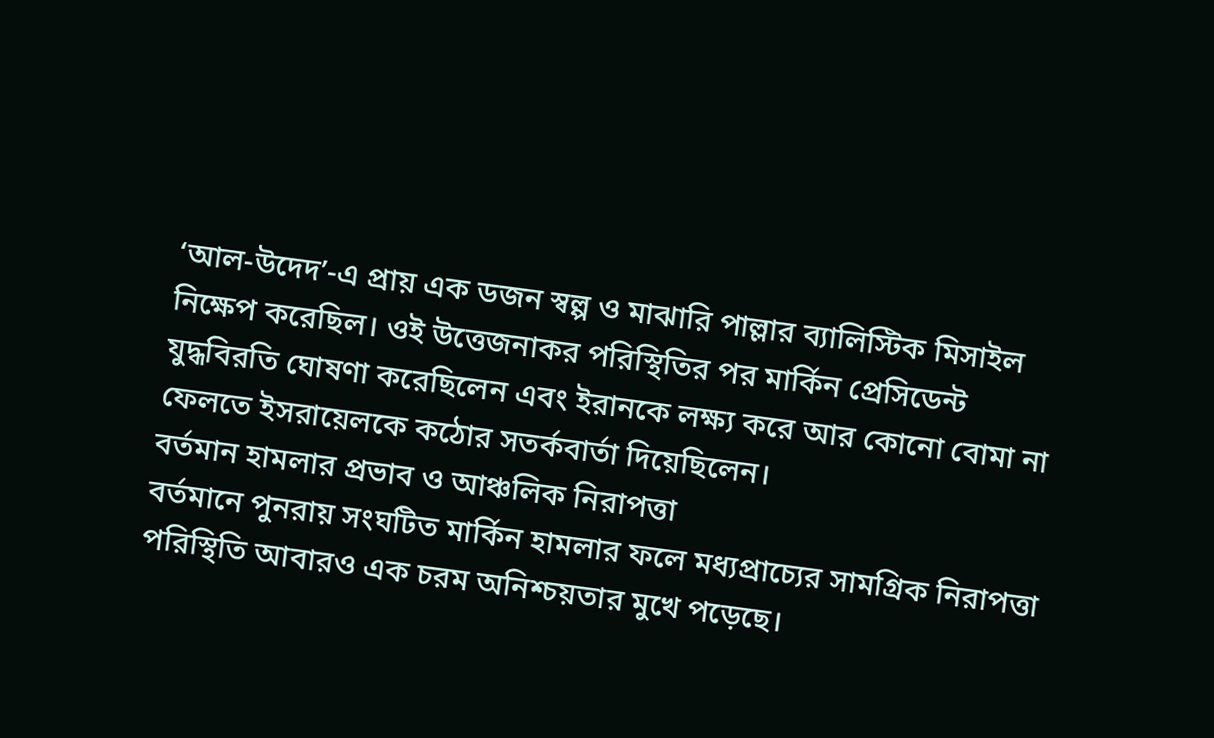‘আল-উদেদ’-এ প্রায় এক ডজন স্বল্প ও মাঝারি পাল্লার ব্যালিস্টিক মিসাইল নিক্ষেপ করেছিল। ওই উত্তেজনাকর পরিস্থিতির পর মার্কিন প্রেসিডেন্ট যুদ্ধবিরতি ঘোষণা করেছিলেন এবং ইরানকে লক্ষ্য করে আর কোনো বোমা না ফেলতে ইসরায়েলকে কঠোর সতর্কবার্তা দিয়েছিলেন।
বর্তমান হামলার প্রভাব ও আঞ্চলিক নিরাপত্তা
বর্তমানে পুনরায় সংঘটিত মার্কিন হামলার ফলে মধ্যপ্রাচ্যের সামগ্রিক নিরাপত্তা পরিস্থিতি আবারও এক চরম অনিশ্চয়তার মুখে পড়েছে।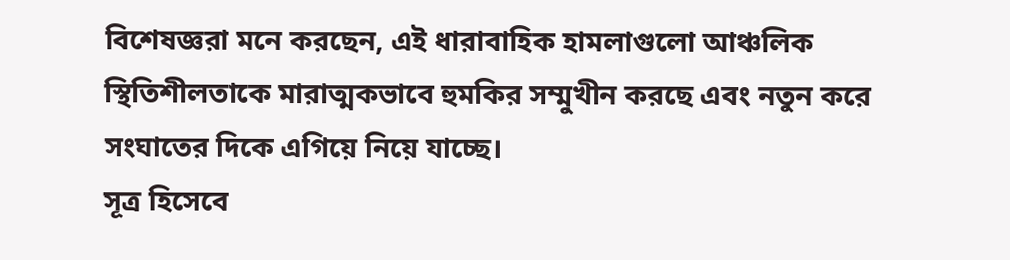বিশেষজ্ঞরা মনে করছেন, এই ধারাবাহিক হামলাগুলো আঞ্চলিক স্থিতিশীলতাকে মারাত্মকভাবে হুমকির সম্মুখীন করছে এবং নতুন করে সংঘাতের দিকে এগিয়ে নিয়ে যাচ্ছে।
সূত্র হিসেবে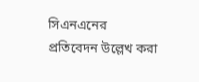সিএনএনের প্রতিবেদন উল্লেখ করা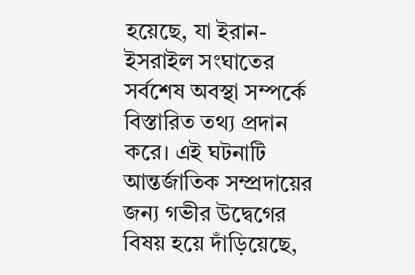হয়েছে, যা ইরান-ইসরাইল সংঘাতের সর্বশেষ অবস্থা সম্পর্কে বিস্তারিত তথ্য প্রদান করে। এই ঘটনাটি আন্তর্জাতিক সম্প্রদায়ের জন্য গভীর উদ্বেগের বিষয় হয়ে দাঁড়িয়েছে,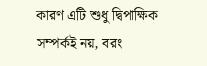কারণ এটি শুধু দ্বিপাক্ষিক সম্পর্কই নয়, বরং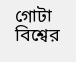গোটা বিশ্বের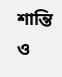শান্তি ও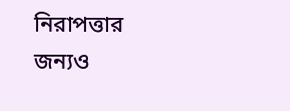নিরাপত্তার জন্যও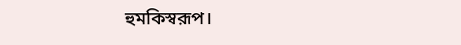হুমকিস্বরূপ।